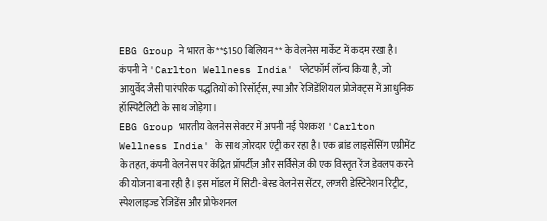EBG Group ने भारत के **$150 बिलियन** के वेलनेस मार्केट में कदम रखा है। कंपनी ने 'Carlton Wellness India' प्लेटफॉर्म लॉन्च किया है, जो आयुर्वेद जैसी पारंपरिक पद्धतियों को रिसॉर्ट्स, स्पा और रेजिडेंशियल प्रोजेक्ट्स में आधुनिक हॉस्पिटैलिटी के साथ जोड़ेगा।
EBG Group भारतीय वेलनेस सेक्टर में अपनी नई पेशकश 'Carlton Wellness India' के साथ ज़ोरदार एंट्री कर रहा है। एक ब्रांड लाइसेंसिंग एग्रीमेंट के तहत, कंपनी वेलनेस पर केंद्रित प्रॉपर्टीज़ और सर्विसेज़ की एक विस्तृत रेंज डेवलप करने की योजना बना रही है। इस मॉडल में सिटी-बेस्ड वेलनेस सेंटर, लग्जरी डेस्टिनेशन रिट्रीट, स्पेशलाइज्ड रेजिडेंस और प्रोफेशनल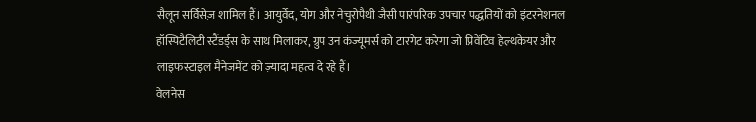सैलून सर्विसेज़ शामिल हैं। आयुर्वेद, योग और नेचुरोपैथी जैसी पारंपरिक उपचार पद्धतियों को इंटरनेशनल हॉस्पिटैलिटी स्टैंडर्ड्स के साथ मिलाकर, ग्रुप उन कंज्यूमर्स को टारगेट करेगा जो प्रिवेंटिव हेल्थकेयर और लाइफस्टाइल मैनेजमेंट को ज़्यादा महत्व दे रहे हैं।
वेलनेस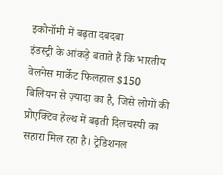इकोनॉमी में बढ़ता दबदबा
इंडस्ट्री के आंकड़े बताते हैं कि भारतीय वेलनेस मार्केट फिलहाल $150 बिलियन से ज़्यादा का है, जिसे लोगों की प्रोएक्टिव हेल्थ में बढ़ती दिलचस्पी का सहारा मिल रहा है। ट्रेडिशनल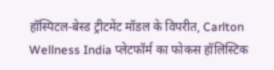हॉस्पिटल-बेस्ड ट्रीटमेंट मॉडल के विपरीत, Carlton Wellness India प्लेटफॉर्म का फोकस हॉलिस्टिक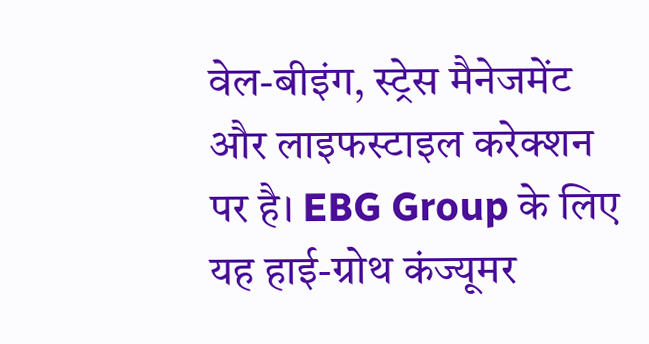वेल-बीइंग, स्ट्रेस मैनेजमेंट और लाइफस्टाइल करेक्शन पर है। EBG Group के लिए यह हाई-ग्रोथ कंज्यूमर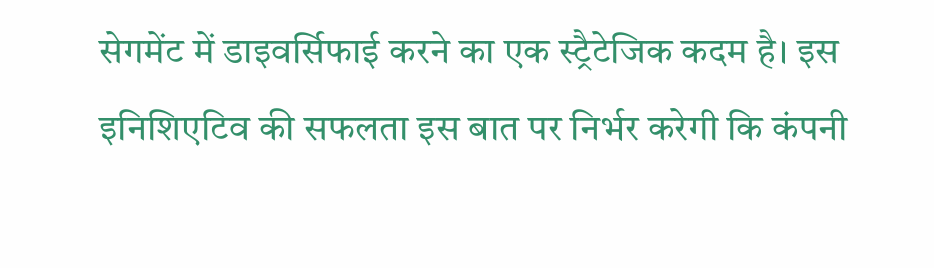सेगमेंट में डाइवर्सिफाई करने का एक स्ट्रैटेजिक कदम है। इस इनिशिएटिव की सफलता इस बात पर निर्भर करेगी कि कंपनी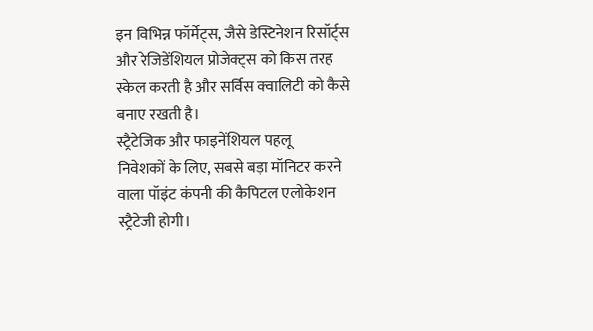इन विभिन्न फॉर्मेट्स, जैसे डेस्टिनेशन रिसॉर्ट्स और रेजिडेंशियल प्रोजेक्ट्स को किस तरह स्केल करती है और सर्विस क्वालिटी को कैसे बनाए रखती है।
स्ट्रैटेजिक और फाइनेंशियल पहलू
निवेशकों के लिए, सबसे बड़ा मॉनिटर करने वाला पॉइंट कंपनी की कैपिटल एलोकेशन स्ट्रैटेजी होगी।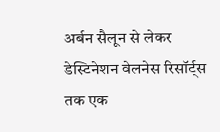अर्बन सैलून से लेकर डेस्टिनेशन वेलनेस रिसॉर्ट्स तक एक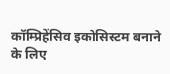कॉम्प्रिहेंसिव इकोसिस्टम बनाने के लिए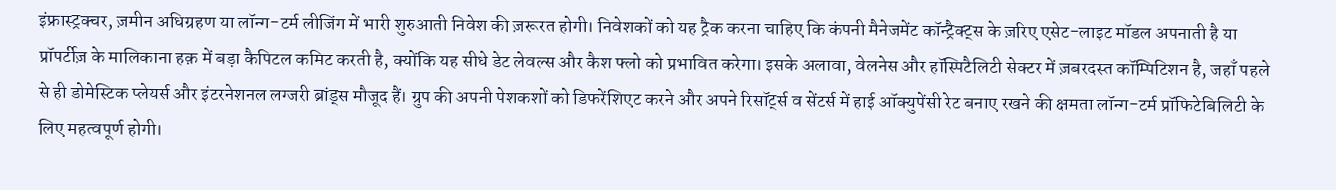इंफ्रास्ट्रक्चर, ज़मीन अधिग्रहण या लॉन्ग-टर्म लीजिंग में भारी शुरुआती निवेश की ज़रूरत होगी। निवेशकों को यह ट्रैक करना चाहिए कि कंपनी मैनेजमेंट कॉन्ट्रैक्ट्स के ज़रिए एसेट-लाइट मॉडल अपनाती है या प्रॉपर्टीज़ के मालिकाना हक़ में बड़ा कैपिटल कमिट करती है, क्योंकि यह सीधे डेट लेवल्स और कैश फ्लो को प्रभावित करेगा। इसके अलावा, वेलनेस और हॉस्पिटैलिटी सेक्टर में ज़बरदस्त कॉम्पिटिशन है, जहाँ पहले से ही डोमेस्टिक प्लेयर्स और इंटरनेशनल लग्जरी ब्रांड्स मौजूद हैं। ग्रुप की अपनी पेशकशों को डिफरेंशिएट करने और अपने रिसॉर्ट्स व सेंटर्स में हाई ऑक्युपेंसी रेट बनाए रखने की क्षमता लॉन्ग-टर्म प्रॉफिटेबिलिटी के लिए महत्वपूर्ण होगी।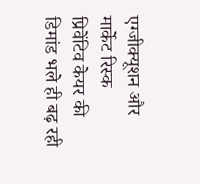एग्जीक्यूशन और मार्केट रिस्क
प्रिवेंटिव केयर की डिमांड भले ही बढ़ रही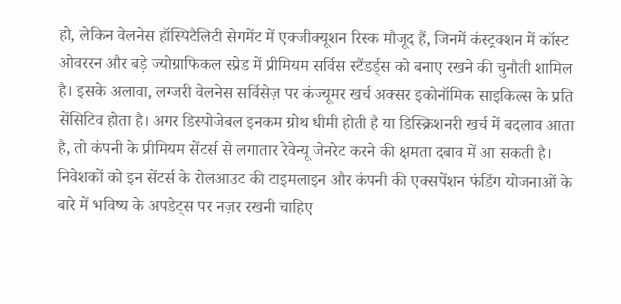हो, लेकिन वेलनेस हॉस्पिटैलिटी सेगमेंट में एक्जीक्यूशन रिस्क मौजूद हैं, जिनमें कंस्ट्रक्शन में कॉस्ट ओवररन और बड़े ज्योग्राफिकल स्प्रेड में प्रीमियम सर्विस स्टैंडर्ड्स को बनाए रखने की चुनौती शामिल है। इसके अलावा, लग्जरी वेलनेस सर्विसेज़ पर कंज्यूमर खर्च अक्सर इकोनॉमिक साइकिल्स के प्रति सेंसिटिव होता है। अगर डिस्पोजेबल इनकम ग्रोथ धीमी होती है या डिस्क्रिशनरी खर्च में बदलाव आता है, तो कंपनी के प्रीमियम सेंटर्स से लगातार रेवेन्यू जेनरेट करने की क्षमता दबाव में आ सकती है। निवेशकों को इन सेंटर्स के रोलआउट की टाइमलाइन और कंपनी की एक्सपेंशन फंडिंग योजनाओं के बारे में भविष्य के अपडेट्स पर नज़र रखनी चाहिए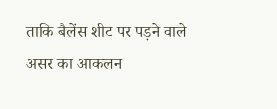ताकि बैलेंस शीट पर पड़ने वाले असर का आकलन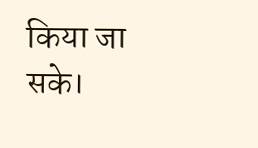किया जा सके।